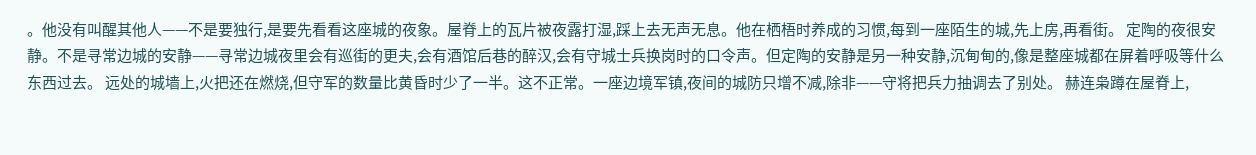。他没有叫醒其他人——不是要独行,是要先看看这座城的夜象。屋脊上的瓦片被夜露打湿,踩上去无声无息。他在栖梧时养成的习惯,每到一座陌生的城,先上房,再看街。 定陶的夜很安静。不是寻常边城的安静——寻常边城夜里会有巡街的更夫,会有酒馆后巷的醉汉,会有守城士兵换岗时的口令声。但定陶的安静是另一种安静,沉甸甸的,像是整座城都在屏着呼吸等什么东西过去。 远处的城墙上,火把还在燃烧,但守军的数量比黄昏时少了一半。这不正常。一座边境军镇,夜间的城防只增不减,除非——守将把兵力抽调去了别处。 赫连枭蹲在屋脊上,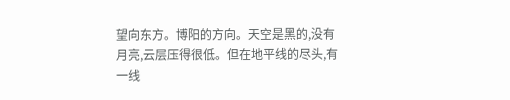望向东方。博阳的方向。天空是黑的,没有月亮,云层压得很低。但在地平线的尽头,有一线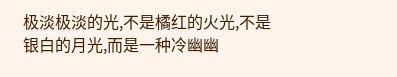极淡极淡的光,不是橘红的火光,不是银白的月光,而是一种冷幽幽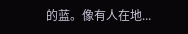的蓝。像有人在地...